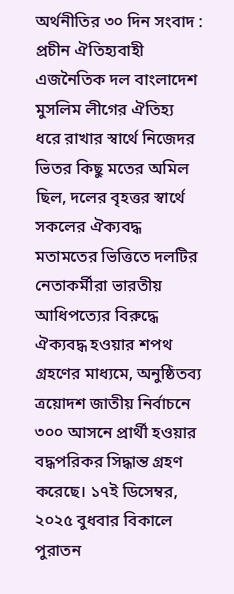অর্থনীতির ৩০ দিন সংবাদ :
প্রচীন ঐতিহ্যবাহী এজনৈতিক দল বাংলাদেশ মুসলিম লীগের ঐতিহ্য ধরে রাখার স্বার্থে নিজেদর ভিতর কিছু মতের অমিল ছিল, দলের বৃহত্তর স্বার্থে সকলের ঐক্যবদ্ধ মতামতের ভিত্তিতে দলটির নেতাকর্মীরা ভারতীয় আধিপত্যের বিরুদ্ধে ঐক্যবদ্ধ হওয়ার শপথ গ্রহণের মাধ্যমে, অনুষ্ঠিতব্য ত্রয়োদশ জাতীয় নির্বাচনে ৩০০ আসনে প্রার্থী হওয়ার বদ্ধপরিকর সিদ্ধান্ত গ্রহণ করেছে। ১৭ই ডিসেম্বর, ২০২৫ বুধবার বিকালে পুরাতন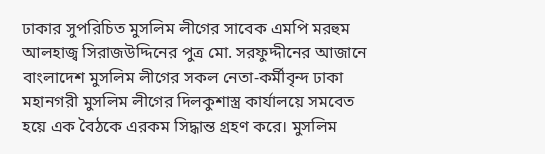ঢাকার সুপরিচিত মুসলিম লীগের সাবেক এমপি মরহুম আলহাজ্ব সিরাজউদ্দিনের পুত্র মো. সরফুদ্দীনের আজানে বাংলাদেশ মুসলিম লীগের সকল নেতা-কর্মীবৃন্দ ঢাকা মহানগরী মুসলিম লীগের দিলকুশাস্ত্র কার্যালয়ে সমবেত হয়ে এক বৈঠকে এরকম সিদ্ধান্ত গ্রহণ করে। মুসলিম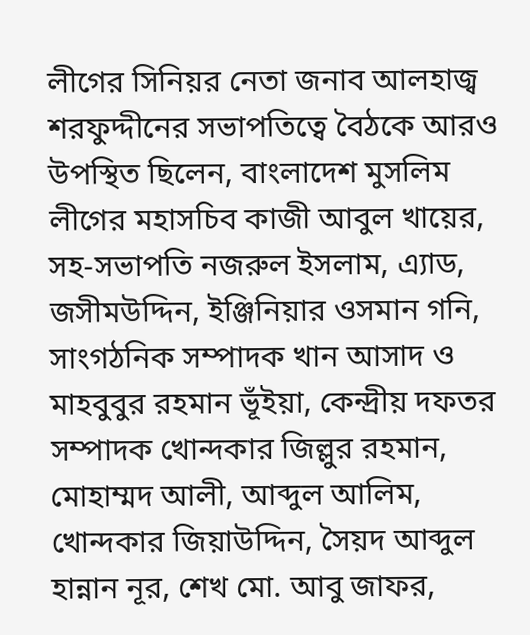লীগের সিনিয়র নেতা জনাব আলহাজ্ব শরফুদ্দীনের সভাপতিত্বে বৈঠকে আরও উপস্থিত ছিলেন, বাংলাদেশ মুসলিম লীগের মহাসচিব কাজী আবুল খায়ের, সহ-সভাপতি নজরুল ইসলাম, এ্যাড, জসীমউদ্দিন, ইঞ্জিনিয়ার ওসমান গনি, সাংগঠনিক সম্পাদক খান আসাদ ও মাহবুবুর রহমান ভূঁইয়া, কেন্দ্রীয় দফতর সম্পাদক খোন্দকার জিল্লুর রহমান, মোহাম্মদ আলী, আব্দুল আলিম, খোন্দকার জিয়াউদ্দিন, সৈয়দ আব্দুল হান্নান নূর, শেখ মো. আবু জাফর,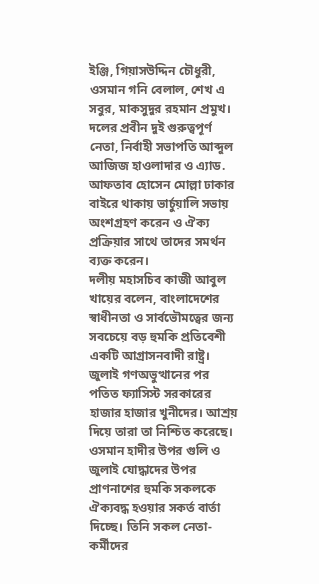ইঞ্জি, গিয়াসউদ্দিন চৌধুরী, ওসমান গনি বেলাল, শেখ এ সবুর, মাকসুদুর রহমান প্রমুখ। দলের প্রবীন দুই গুরুত্বপূর্ণ নেতা, নির্বাহী সভাপতি আব্দুল আজিজ হাওলাদার ও এ্যাড. আফতাব হোসেন মোল্লা ঢাকার বাইরে থাকায় ভার্চুয়ালি সভায় অংশগ্রহণ করেন ও ঐক্য প্রক্রিয়ার সাথে তাদের সমর্থন ব্যক্ত করেন।
দলীয় মহাসচিব কাজী আবুল খায়ের বলেন, বাংলাদেশের স্বাধীনতা ও সার্বভৌমত্বের জন্য সবচেয়ে বড় হুমকি প্রতিবেশী একটি আগ্রাসনবাদী রাষ্ট্র। জুলাই গণঅভুত্থানের পর পতিত ফ্যাসিস্ট সরকারের হাজার হাজার খুনীদের। আশ্রয় দিয়ে তারা তা নিশ্চিত করেছে। ওসমান হাদীর উপর গুলি ও জুলাই যোদ্ধাদের উপর প্রাণনাশের হুমকি সকলকে ঐক্যবদ্ধ হওয়ার সকর্ত বার্তা দিচ্ছে। তিনি সকল নেতা-কর্মীদের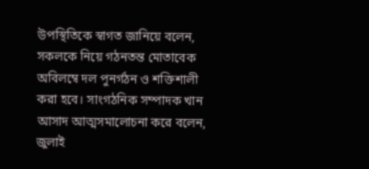উপস্থিতিকে স্বাগত জানিয়ে বলেন, সকলকে নিয়ে গঠনতন্ত মোতাবেক অবিলম্বে দল পুনর্গঠন ও শক্তিশালী করা হবে। সাংগঠনিক সম্পাদক খান আসাদ আত্মসমালোচনা করে বলেন, জুলাই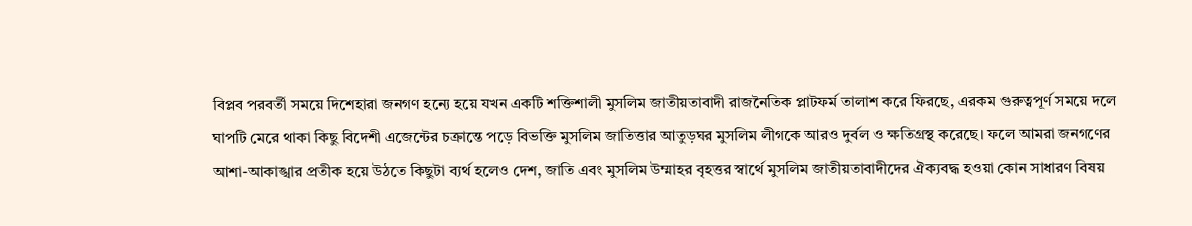বিপ্লব পরবর্তী সময়ে দিশেহারা জনগণ হন্যে হয়ে যখন একটি শক্তিশালী মুসলিম জাতীয়তাবাদী রাজনৈতিক প্লাটফর্ম তালাশ করে ফিরছে, এরকম গুরুত্বপূর্ণ সময়ে দলে ঘাপটি মেরে থাকা কিছু বিদেশী এজেন্টের চক্রান্তে পড়ে বিভক্তি মুসলিম জাতিত্তার আতুড়ঘর মুসলিম লীগকে আরও দুর্বল ও ক্ষতিগ্রস্থ করেছে। ফলে আমরা জনগণের আশা-আকাঙ্খার প্রতীক হয়ে উঠতে কিছুটা ব্যর্থ হলেও দেশ, জাতি এবং মুসলিম উম্মাহর বৃহত্তর স্বার্থে মুসলিম জাতীয়তাবাদীদের ঐক্যবদ্ধ হওয়া কোন সাধারণ বিষয়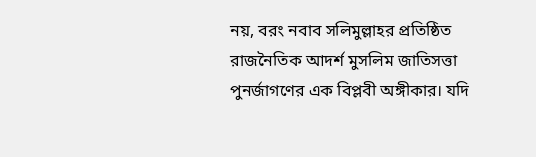নয়, বরং নবাব সলিমুল্লাহর প্রতিষ্ঠিত রাজনৈতিক আদর্শ মুসলিম জাতিসত্তা পুনর্জাগণের এক বিপ্লবী অঙ্গীকার। যদি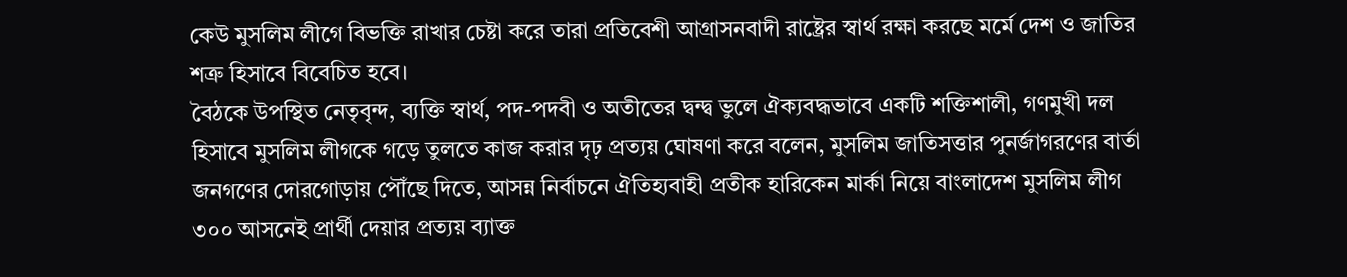কেউ মুসলিম লীগে বিভক্তি রাখার চেষ্টা করে তারা প্রতিবেশী আগ্রাসনবাদী রাষ্ট্রের স্বার্থ রক্ষা করছে মর্মে দেশ ও জাতির শত্রু হিসাবে বিবেচিত হবে।
বৈঠকে উপস্থিত নেতৃবৃন্দ, ব্যক্তি স্বার্থ, পদ-পদবী ও অতীতের দ্বন্দ্ব ভুলে ঐক্যবদ্ধভাবে একটি শক্তিশালী, গণমুখী দল হিসাবে মুসলিম লীগকে গড়ে তুলতে কাজ করার দৃঢ় প্রত্যয় ঘোষণা করে বলেন, মুসলিম জাতিসত্তার পুনর্জাগরণের বার্তা জনগণের দোরগোড়ায় পৌঁছে দিতে, আসন্ন নির্বাচনে ঐতিহ্যবাহী প্রতীক হারিকেন মার্কা নিয়ে বাংলাদেশ মুসলিম লীগ ৩০০ আসনেই প্রার্থী দেয়ার প্রত্যয় ব্যাক্ত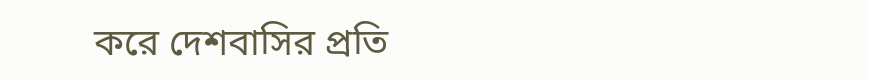করে দেশবাসির প্রতি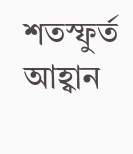শতস্ফুর্ত আহ্বান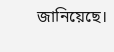জানিয়েছে।